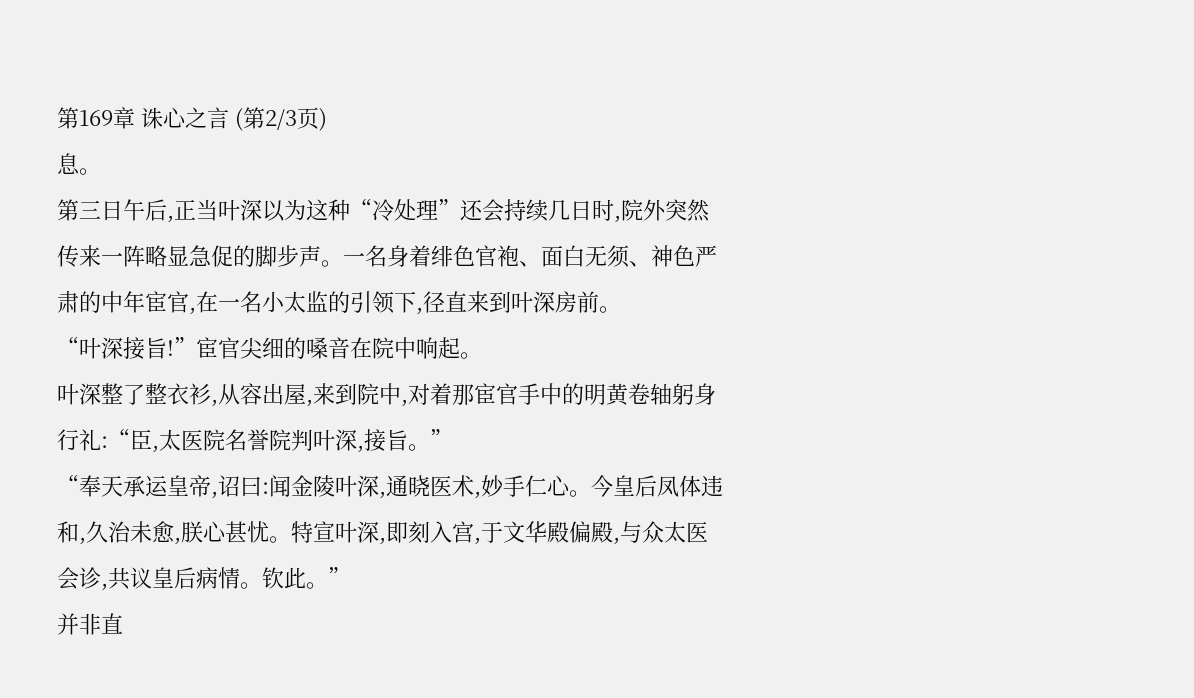第169章 诛心之言 (第2/3页)
息。
第三日午后,正当叶深以为这种“冷处理”还会持续几日时,院外突然传来一阵略显急促的脚步声。一名身着绯色官袍、面白无须、神色严肃的中年宦官,在一名小太监的引领下,径直来到叶深房前。
“叶深接旨!”宦官尖细的嗓音在院中响起。
叶深整了整衣衫,从容出屋,来到院中,对着那宦官手中的明黄卷轴躬身行礼:“臣,太医院名誉院判叶深,接旨。”
“奉天承运皇帝,诏曰:闻金陵叶深,通晓医术,妙手仁心。今皇后凤体违和,久治未愈,朕心甚忧。特宣叶深,即刻入宫,于文华殿偏殿,与众太医会诊,共议皇后病情。钦此。”
并非直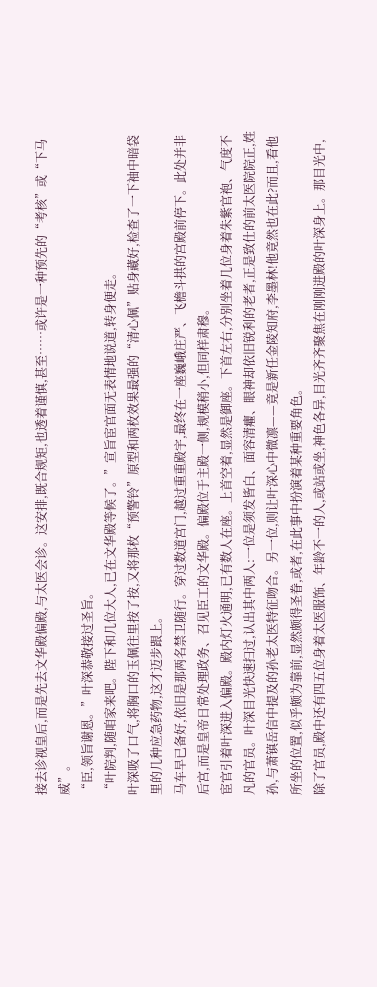接去诊视皇后,而是先去文华殿偏殿,与太医会诊。这安排,既合规矩,也透着谨慎,甚至……或许是一种预先的“考核”或“下马威”。
“臣,领旨谢恩。”叶深恭敬接过圣旨。
“叶院判,随咱家来吧。陛下和几位大人,已在文华殿等候了。”宣旨宦官面无表情地说道,转身便走。
叶深吸了口气,将胸口的玉佩往里按了按,又将那枚“预警铃”原型和两枚效果最强的“清心佩”贴身藏好,检查了一下袖中暗袋里的几种应急药物,这才迈步跟上。
马车早已备好,依旧是那两名禁卫随行。穿过数道宫门,越过重重殿宇,最终在一座巍峨庄严、飞檐斗拱的宫殿前停下。此处并非后宫,而是皇帝日常处理政务、召见臣工的文华殿。偏殿位于主殿一侧,规模稍小,但同样肃穆。
宦官引着叶深进入偏殿。殿内灯火通明,已有数人在座。上首空着,显然是御座。下首左右,分别坐着几位身着朱紫官袍、气度不凡的官员。叶深目光快速扫过,认出其中两人:一位是须发皆白、面容清癯、眼神却依旧锐利的老者,正是致仕的前太医院院正,姓孙,与萧镇岳信中提及的孙老太医特征吻合。另一位,则让叶深心中微凛——竟是新任金陵知府,李墨林!他竟然也在此?而且,看他所坐的位置,似乎颇为靠前,显然颇得圣眷,或者,在此事中扮演着某种重要角色。
除了官员,殿中还有四五位身着太医服饰、年龄不一的人,或站或坐,神色各异,目光齐齐聚焦在刚刚进殿的叶深身上。那目光中,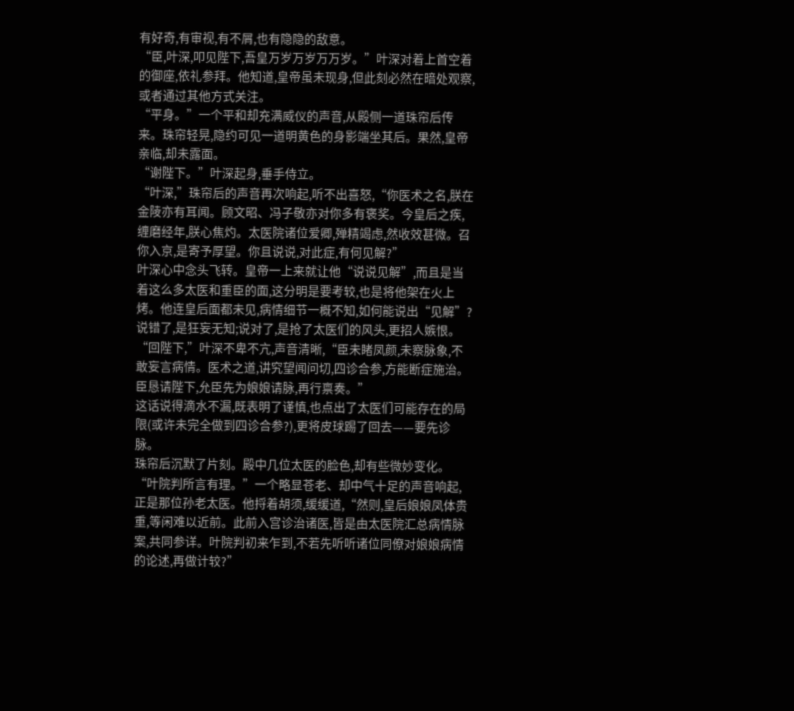有好奇,有审视,有不屑,也有隐隐的敌意。
“臣,叶深,叩见陛下,吾皇万岁万岁万万岁。”叶深对着上首空着的御座,依礼参拜。他知道,皇帝虽未现身,但此刻必然在暗处观察,或者通过其他方式关注。
“平身。”一个平和却充满威仪的声音,从殿侧一道珠帘后传来。珠帘轻晃,隐约可见一道明黄色的身影端坐其后。果然,皇帝亲临,却未露面。
“谢陛下。”叶深起身,垂手侍立。
“叶深,”珠帘后的声音再次响起,听不出喜怒,“你医术之名,朕在金陵亦有耳闻。顾文昭、冯子敬亦对你多有褒奖。今皇后之疾,缠磨经年,朕心焦灼。太医院诸位爱卿,殚精竭虑,然收效甚微。召你入京,是寄予厚望。你且说说,对此症,有何见解?”
叶深心中念头飞转。皇帝一上来就让他“说说见解”,而且是当着这么多太医和重臣的面,这分明是要考较,也是将他架在火上烤。他连皇后面都未见,病情细节一概不知,如何能说出“见解”?说错了,是狂妄无知;说对了,是抢了太医们的风头,更招人嫉恨。
“回陛下,”叶深不卑不亢,声音清晰,“臣未睹凤颜,未察脉象,不敢妄言病情。医术之道,讲究望闻问切,四诊合参,方能断症施治。臣恳请陛下,允臣先为娘娘请脉,再行禀奏。”
这话说得滴水不漏,既表明了谨慎,也点出了太医们可能存在的局限(或许未完全做到四诊合参?),更将皮球踢了回去——要先诊脉。
珠帘后沉默了片刻。殿中几位太医的脸色,却有些微妙变化。
“叶院判所言有理。”一个略显苍老、却中气十足的声音响起,正是那位孙老太医。他捋着胡须,缓缓道,“然则,皇后娘娘凤体贵重,等闲难以近前。此前入宫诊治诸医,皆是由太医院汇总病情脉案,共同参详。叶院判初来乍到,不若先听听诸位同僚对娘娘病情的论述,再做计较?”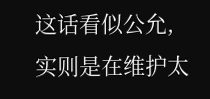这话看似公允,实则是在维护太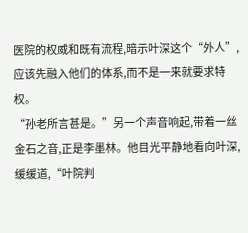医院的权威和既有流程,暗示叶深这个“外人”,应该先融入他们的体系,而不是一来就要求特权。
“孙老所言甚是。”另一个声音响起,带着一丝金石之音,正是李墨林。他目光平静地看向叶深,缓缓道,“叶院判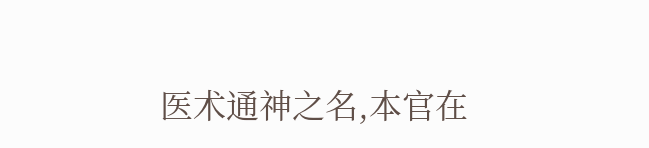医术通神之名,本官在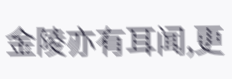金陵亦有耳闻,更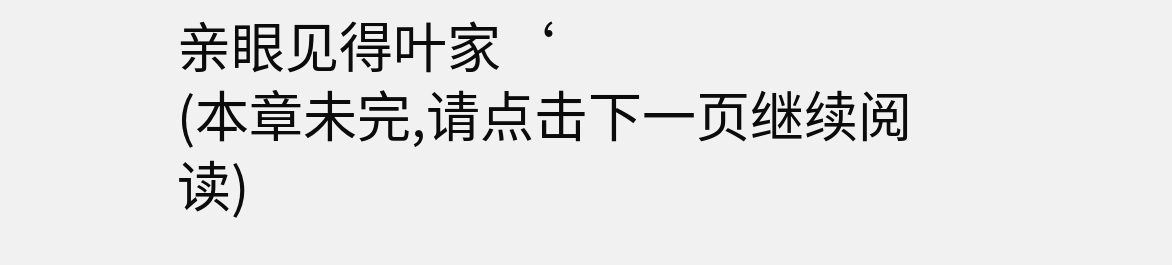亲眼见得叶家‘
(本章未完,请点击下一页继续阅读)